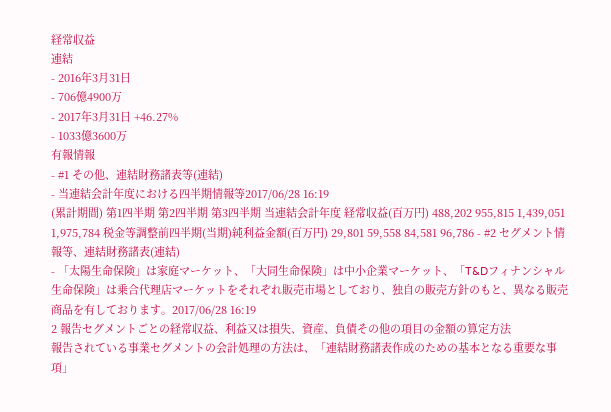経常収益
連結
- 2016年3月31日
- 706億4900万
- 2017年3月31日 +46.27%
- 1033億3600万
有報情報
- #1 その他、連結財務諸表等(連結)
- 当連結会計年度における四半期情報等2017/06/28 16:19
(累計期間) 第1四半期 第2四半期 第3四半期 当連結会計年度 経常収益(百万円) 488,202 955,815 1,439,051 1,975,784 税金等調整前四半期(当期)純利益金額(百万円) 29,801 59,558 84,581 96,786 - #2 セグメント情報等、連結財務諸表(連結)
- 「太陽生命保険」は家庭マーケット、「大同生命保険」は中小企業マーケット、「T&Dフィナンシャル生命保険」は乗合代理店マーケットをそれぞれ販売市場としており、独自の販売方針のもと、異なる販売商品を有しております。2017/06/28 16:19
2 報告セグメントごとの経常収益、利益又は損失、資産、負債その他の項目の金額の算定方法
報告されている事業セグメントの会計処理の方法は、「連結財務諸表作成のための基本となる重要な事項」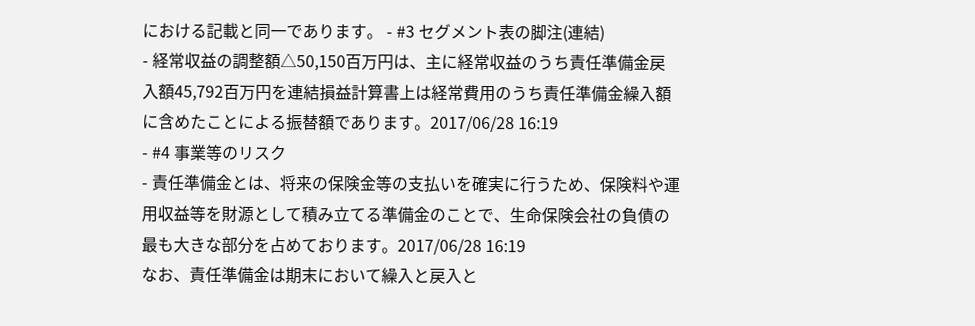における記載と同一であります。 - #3 セグメント表の脚注(連結)
- 経常収益の調整額△50,150百万円は、主に経常収益のうち責任準備金戻入額45,792百万円を連結損益計算書上は経常費用のうち責任準備金繰入額に含めたことによる振替額であります。2017/06/28 16:19
- #4 事業等のリスク
- 責任準備金とは、将来の保険金等の支払いを確実に行うため、保険料や運用収益等を財源として積み立てる準備金のことで、生命保険会社の負債の最も大きな部分を占めております。2017/06/28 16:19
なお、責任準備金は期末において繰入と戻入と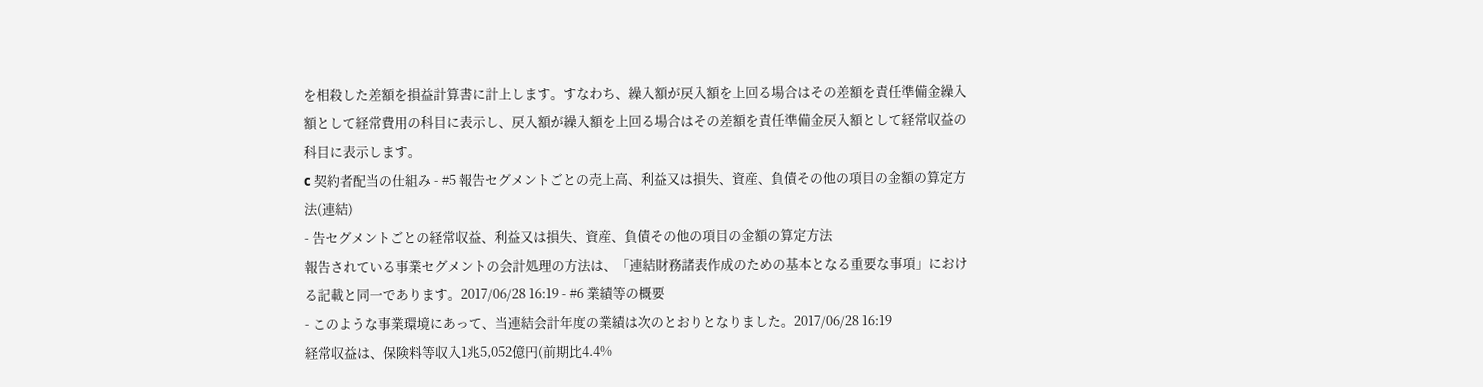を相殺した差額を損益計算書に計上します。すなわち、繰入額が戻入額を上回る場合はその差額を責任準備金繰入額として経常費用の科目に表示し、戻入額が繰入額を上回る場合はその差額を責任準備金戻入額として経常収益の科目に表示します。
c 契約者配当の仕組み - #5 報告セグメントごとの売上高、利益又は損失、資産、負債その他の項目の金額の算定方法(連結)
- 告セグメントごとの経常収益、利益又は損失、資産、負債その他の項目の金額の算定方法
報告されている事業セグメントの会計処理の方法は、「連結財務諸表作成のための基本となる重要な事項」における記載と同一であります。2017/06/28 16:19 - #6 業績等の概要
- このような事業環境にあって、当連結会計年度の業績は次のとおりとなりました。2017/06/28 16:19
経常収益は、保険料等収入1兆5,052億円(前期比4.4%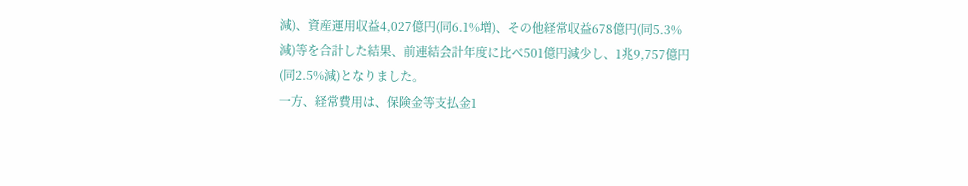減)、資産運用収益4,027億円(同6.1%増)、その他経常収益678億円(同5.3%減)等を合計した結果、前連結会計年度に比べ501億円減少し、1兆9,757億円(同2.5%減)となりました。
一方、経常費用は、保険金等支払金1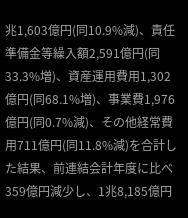兆1,603億円(同10.9%減)、責任準備金等繰入額2,591億円(同33.3%増)、資産運用費用1,302億円(同68.1%増)、事業費1,976億円(同0.7%減)、その他経常費用711億円(同11.8%減)を合計した結果、前連結会計年度に比べ359億円減少し、1兆8,185億円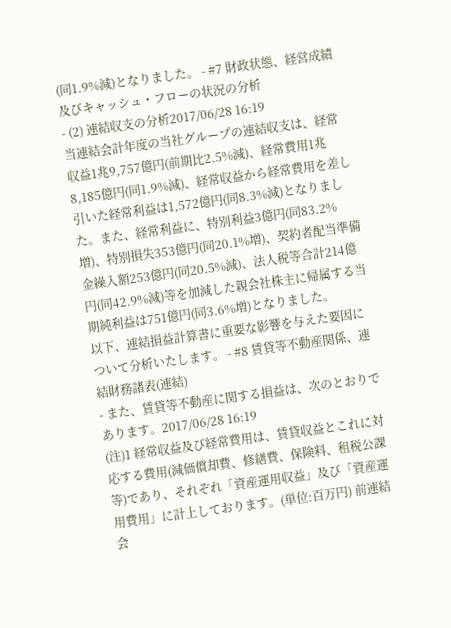(同1.9%減)となりました。 - #7 財政状態、経営成績及びキャッシュ・フローの状況の分析
- (2) 連結収支の分析2017/06/28 16:19
当連結会計年度の当社グループの連結収支は、経常収益1兆9,757億円(前期比2.5%減)、経常費用1兆8,185億円(同1.9%減)、経常収益から経常費用を差し引いた経常利益は1,572億円(同8.3%減)となりました。また、経常利益に、特別利益3億円(同83.2%増)、特別損失353億円(同20.1%増)、契約者配当準備金繰入額253億円(同20.5%減)、法人税等合計214億円(同42.9%減)等を加減した親会社株主に帰属する当期純利益は751億円(同3.6%増)となりました。
以下、連結損益計算書に重要な影響を与えた要因について分析いたします。 - #8 賃貸等不動産関係、連結財務諸表(連結)
- また、賃貸等不動産に関する損益は、次のとおりであります。2017/06/28 16:19
(注)1 経常収益及び経常費用は、賃貸収益とこれに対応する費用(減価償却費、修繕費、保険料、租税公課等)であり、それぞれ「資産運用収益」及び「資産運用費用」に計上しております。(単位:百万円) 前連結会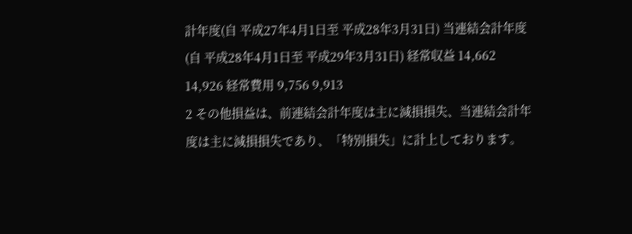計年度(自 平成27年4月1日至 平成28年3月31日) 当連結会計年度(自 平成28年4月1日至 平成29年3月31日) 経常収益 14,662 14,926 経常費用 9,756 9,913
2 その他損益は、前連結会計年度は主に減損損失、当連結会計年度は主に減損損失であり、「特別損失」に計上しております。